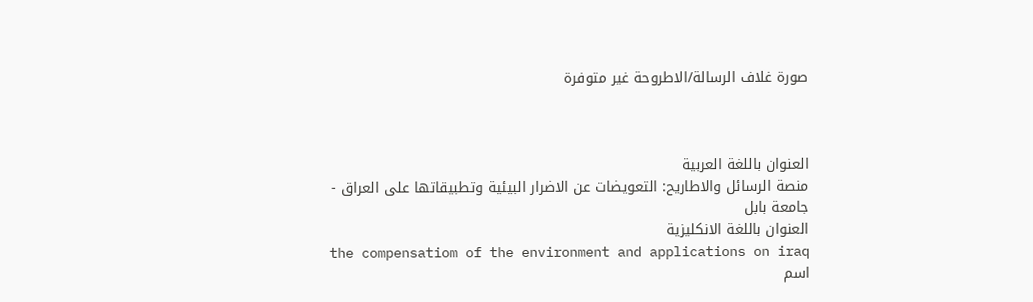صورة غلاف الرسالة/الاطروحة غير متوفرة



العنوان باللغة العربية
منصة الرسائل والاطاريح: التعويضات عن الاضرار البيئية وتطبيقاتها على العراق - جامعة بابل
العنوان باللغة الانكليزية
the compensatiom of the environment and applications on iraq
اسم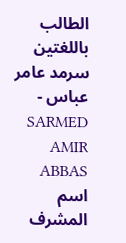الطالب باللغتين
سرمد عامر عباس - SARMED AMIR ABBAS
اسم المشرف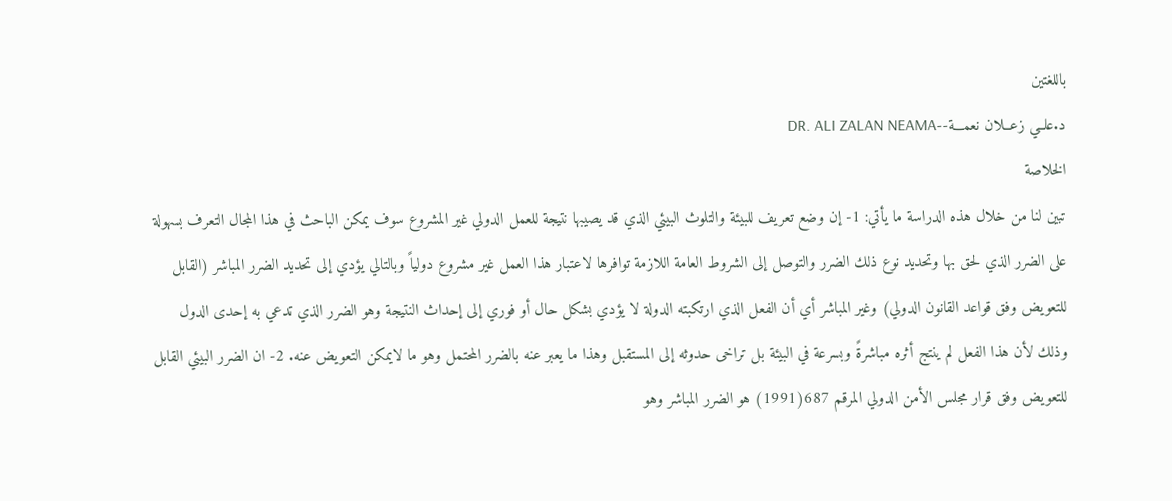باللغتين
د.علــي زعــلان نعمـــة--DR. ALI ZALAN NEAMA
الخلاصة
تبين لنا من خلال هذه الدراسة ما يأتي: 1- إن وضع تعريف للبيئة والتلوث البيئي الذي قد يصيبها نتيجة للعمل الدولي غير المشروع سوف يمكن الباحث في هذا المجال التعرف بسهولة على الضرر الذي لحق بها وتحديد نوع ذلك الضرر والتوصل إلى الشروط العامة اللازمة توافرها لاعتبار هذا العمل غير مشروع دولياً وبالتالي يؤدي إلى تحديد الضرر المباشر (القابل للتعويض وفق قواعد القانون الدولي) وغير المباشر أي أن الفعل الذي ارتكبته الدولة لا يؤدي بشكل حال أو فوري إلى إحداث النتيجة وهو الضرر الذي تدعي به إحدى الدول وذلك لأن هذا الفعل لم ينتج أثره مباشرةً وبسرعة في البيئة بل تراخى حدوثه إلى المستقبل وهذا ما يعبر عنه بالضرر المحتمل وهو ما لايمكن التعويض عنه. 2- ان الضرر البيئي القابل للتعويض وفق قرار مجلس الأمن الدولي المرقم 687(1991) هو الضرر المباشر وهو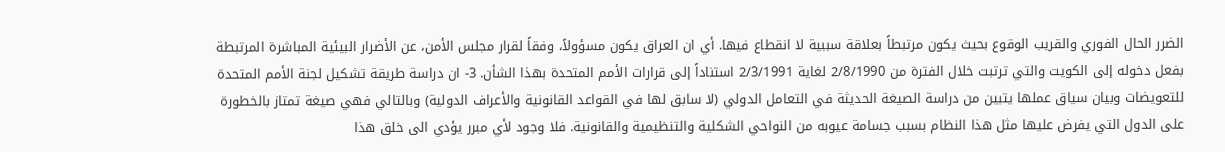الضرر الحال الفوري والقريب الوقوع بحيث يكون مرتبطاً بعلاقة سببية لا انقطاع فيها. أي ان العراق يكون مسؤولاً، وفقاً لقرار مجلس الأمن، عن الأضرار البيئية المباشرة المرتبطة بفعل دخوله إلى الكويت والتي ترتبت خلال الفترة من 2/8/1990 لغاية 2/3/1991 استناداً إلى قرارات الأمم المتحدة بهذا الشأن. 3- ان دراسة طريقة تشكيل لجنة الأمم المتحدة للتعويضات وبيان سياق عملها يتبين من دراسة الصيغة الحديثة في التعامل الدولي (لا سابق لها في القواعد القانونية والأعراف الدولية) وبالتالي فهي صيغة تمتاز بالخطورة على الدول التي يفرض عليها مثل هذا النظام بسبب جسامة عيوبه من النواحي الشكلية والتنظيمية والقانونية. فلا وجود لأي مبرر يؤدي الى خلق هذا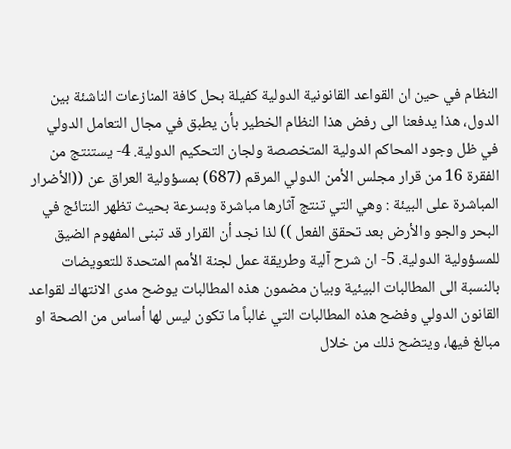النظام في حين ان القواعد القانونية الدولية كفيلة بحل كافة المنازعات الناشئة بين الدول، هذا يدفعنا الى رفض هذا النظام الخطير بأن يطبق في مجال التعامل الدولي في ظل وجود المحاكم الدولية المتخصصة ولجان التحكيم الدولية. 4- يستنتج من الفقرة 16 من قرار مجلس الأمن الدولي المرقم (687) بمسؤولية العراق عن ((الأضرار المباشرة على البيئة : وهي التي تنتج آثارها مباشرة وبسرعة بحيث تظهر النتائج في البحر والجو والأرض بعد تحقق الفعل )) لذا نجد أن القرار قد تبنى المفهوم الضيق للمسؤولية الدولية. 5- ان شرح آلية وطريقة عمل لجنة الأمم المتحدة للتعويضات بالنسبة الى المطالبات البيئية وبيان مضمون هذه المطالبات يوضح مدى الانتهاك لقواعد القانون الدولي وفضح هذه المطالبات التي غالباً ما تكون ليس لها أساس من الصحة او مبالغ فيها، ويتضح ذلك من خلال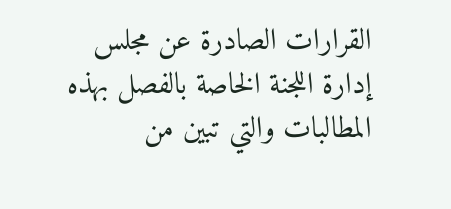القرارات الصادرة عن مجلس إدارة اللجنة الخاصة بالفصل بهذه المطالبات والتي تبين من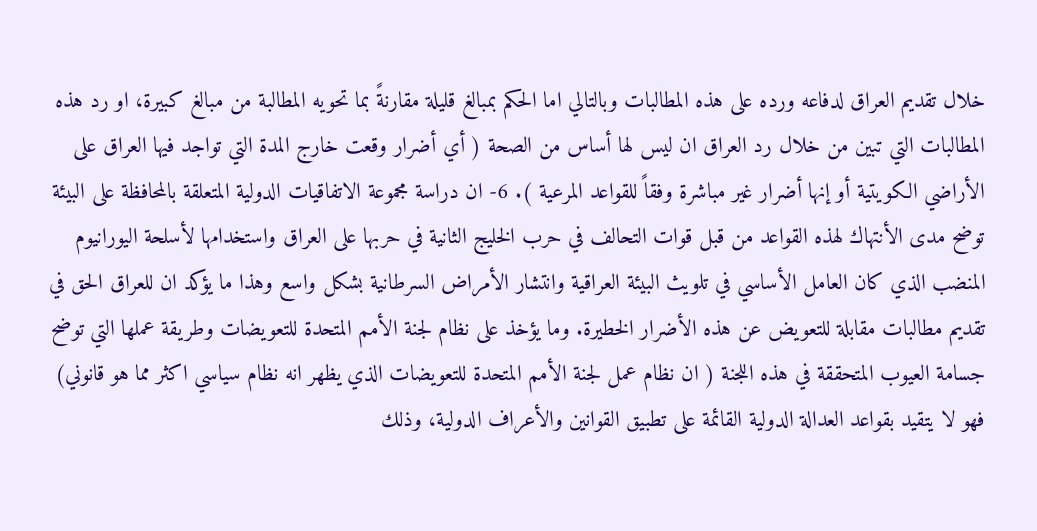خلال تقديم العراق لدفاعه ورده على هذه المطالبات وبالتالي اما الحكم بمبالغ قليلة مقارنةً بما تحويه المطالبة من مبالغ كبيرة، او رد هذه المطالبات التي تبين من خلال رد العراق ان ليس لها أساس من الصحة ( أي أضرار وقعت خارج المدة التي تواجد فيها العراق على الأراضي الكويتية أو إنها أضرار غير مباشرة وفقاً للقواعد المرعية ). 6- ان دراسة مجموعة الاتفاقيات الدولية المتعلقة بالمحافظة على البيئة توضح مدى الأنتهاك لهذه القواعد من قبل قوات التحالف في حرب الخليج الثانية في حربها على العراق واستخدامها لأسلحة اليورانيوم المنضب الذي كان العامل الأساسي في تلويث البيئة العراقية وانتشار الأمراض السرطانية بشكل واسع وهذا ما يؤكد ان للعراق الحق في تقديم مطالبات مقابلة للتعويض عن هذه الأضرار الخطيرة. وما يؤخذ على نظام لجنة الأمم المتحدة للتعويضات وطريقة عملها التي توضح جسامة العيوب المتحققة في هذه اللجنة ( ان نظام عمل لجنة الأمم المتحدة للتعويضات الذي يظهر انه نظام سياسي اكثر مما هو قانوني) فهو لا يتقيد بقواعد العدالة الدولية القائمة على تطبيق القوانين والأعراف الدولية، وذلك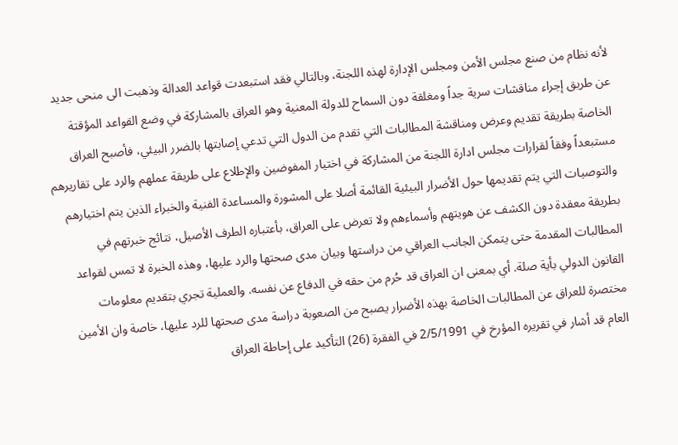لأنه نظام من صنع مجلس الأمن ومجلس الإدارة لهذه اللجنة، وبالتالي فقد استبعدت قواعد العدالة وذهبت الى منحى جديد عن طريق إجراء مناقشات سرية جداً ومغلقة دون السماح للدولة المعنية وهو العراق بالمشاركة في وضع القواعد المؤقتة الخاصة بطريقة تقديم وعرض ومناقشة المطالبات التي تقدم من الدول التي تدعي إصابتها بالضرر البيئي، فأصبح العراق مستبعداً وفقاً لقرارات مجلس ادارة اللجنة من المشاركة في اختيار المفوضين والإطلاع على طريقة عملهم والرد على تقاريرهم والتوصيات التي يتم تقديمها حول الأضرار البيئية القائمة أصلا على المشورة والمساعدة الفنية والخبراء الذين يتم اختيارهم بطريقة معقدة دون الكشف عن هويتهم وأسماءهم ولا تعرض على العراق، بأعتباره الطرف الأصيل، نتائج خبرتهم في المطالبات المقدمة حتى يتمكن الجانب العراقي من دراستها وبيان مدى صحتها والرد عليها، وهذه الخبرة لا تمس لقواعد القانون الدولي بأية صلة. أي بمعنى ان العراق قد حُرم من حقه في الدفاع عن نفسه. والعملية تجري بتقديم معلومات مختصرة للعراق عن المطالبات الخاصة بهذه الأضرار يصبح من الصعوبة دراسة مدى صحتها للرد عليها، خاصة وان الأمين العام قد أشار في تقريره المؤرخ في 2/5/1991 في الفقرة (26) التأكيد على إحاطة العراق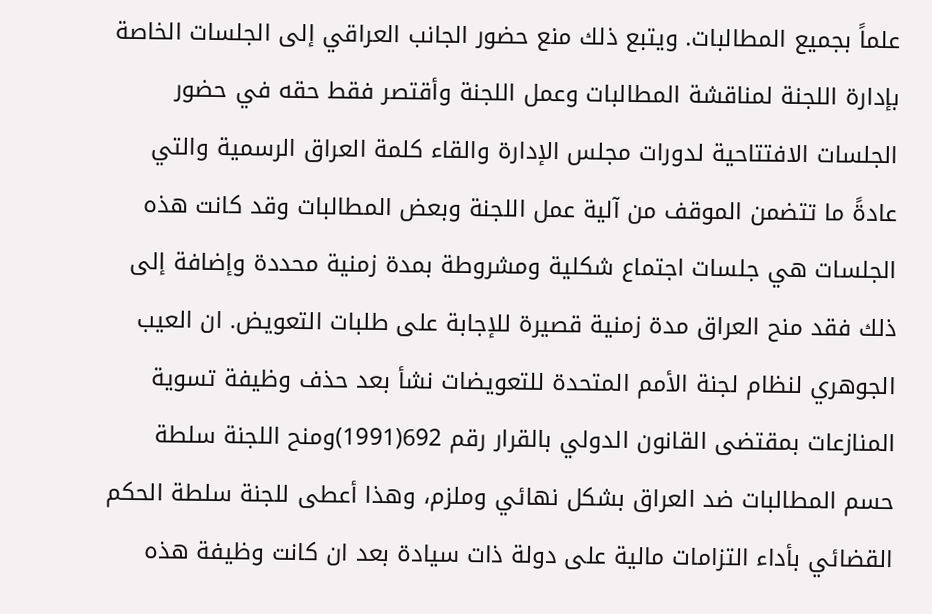علماً بجميع المطالبات. ويتبع ذلك منع حضور الجانب العراقي إلى الجلسات الخاصة بإدارة اللجنة لمناقشة المطالبات وعمل اللجنة وأقتصر فقط حقه في حضور الجلسات الافتتاحية لدورات مجلس الإدارة والقاء كلمة العراق الرسمية والتي عادةً ما تتضمن الموقف من آلية عمل اللجنة وبعض المطالبات وقد كانت هذه الجلسات هي جلسات اجتماع شكلية ومشروطة بمدة زمنية محددة وإضافة إلى ذلك فقد منح العراق مدة زمنية قصيرة للإجابة على طلبات التعويض. ان العيب الجوهري لنظام لجنة الأمم المتحدة للتعويضات نشأ بعد حذف وظيفة تسوية المنازعات بمقتضى القانون الدولي بالقرار رقم 692(1991)ومنح اللجنة سلطة حسم المطالبات ضد العراق بشكل نهائي وملزم، وهذا أعطى للجنة سلطة الحكم القضائي بأداء التزامات مالية على دولة ذات سيادة بعد ان كانت وظيفة هذه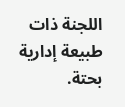اللجنة ذات طبيعة إدارية بحتة.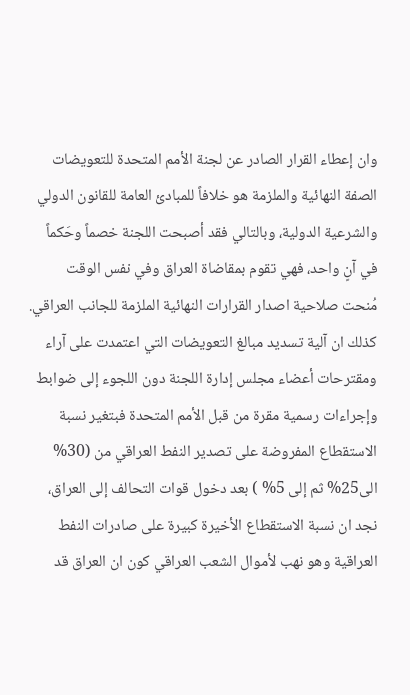وان إعطاء القرار الصادر عن لجنة الأمم المتحدة للتعويضات الصفة النهائية والملزمة هو خلافاً للمبادئ العامة للقانون الدولي والشرعية الدولية، وبالتالي فقد أصبحت اللجنة خصماً وحَكماً في آنٍ واحد، فهي تقوم بمقاضاة العراق وفي نفس الوقت مُنحت صلاحية اصدار القرارات النهائية الملزمة للجانب العراقي. كذلك ان آلية تسديد مبالغ التعويضات التي اعتمدت على آراء ومقترحات أعضاء مجلس إدارة اللجنة دون اللجوء إلى ضوابط وإجراءات رسمية مقرة من قبل الأمم المتحدة فبتغير نسبة الاستقطاع المفروضة على تصدير النفط العراقي من (30% الى25% ثم إلى 5% ) بعد دخول قوات التحالف إلى العراق، نجد ان نسبة الاستقطاع الأخيرة كبيرة على صادرات النفط العراقية وهو نهب لأموال الشعب العراقي كون ان العراق قد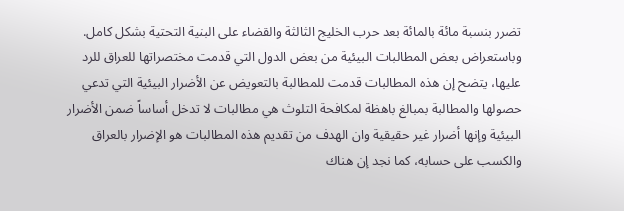تضرر بنسبة مائة بالمائة بعد حرب الخليج الثالثة والقضاء على البنية التحتية بشكل كامل. وباستعراض بعض المطالبات البيئية من بعض الدول التي قدمت مختصراتها للعراق للرد عليها، يتضح إن هذه المطالبات قدمت للمطالبة بالتعويض عن الأضرار البيئية التي تدعي حصولها والمطالبة بمبالغ باهظة لمكافحة التلوث هي مطالبات لا تدخل أساساً ضمن الأضرار البيئية وإنها أضرار غير حقيقية وان الهدف من تقديم هذه المطالبات هو الإضرار بالعراق والكسب على حسابه، كما نجد إن هناك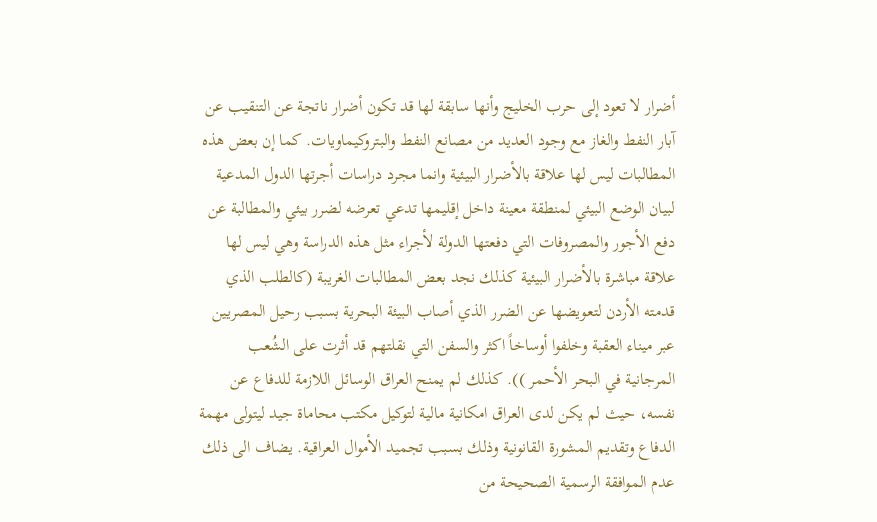أضرار لا تعود إلى حرب الخليج وأنها سابقة لها قد تكون أضرار ناتجة عن التنقيب عن آبار النفط والغاز مع وجود العديد من مصانع النفط والبتروكيماويات. كما إن بعض هذه المطالبات ليس لها علاقة بالأضرار البيئية وانما مجرد دراسات أجرتها الدول المدعية لبيان الوضع البيئي لمنطقة معينة داخل إقليمها تدعي تعرضه لضرر بيئي والمطالبة عن دفع الأجور والمصروفات التي دفعتها الدولة لأجراء مثل هذه الدراسة وهي ليس لها علاقة مباشرة بالأضرار البيئية كذلك نجد بعض المطالبات الغريبة (كالطلب الذي قدمته الأردن لتعويضها عن الضرر الذي أصاب البيئة البحرية بسبب رحيل المصريين عبر ميناء العقبة وخلفوا أوساخاً اكثر والسفن التي نقلتهم قد أثرت على الشُعب المرجانية في البحر الأحمر )). كذلك لم يمنح العراق الوسائل اللازمة للدفاع عن نفسه، حيث لم يكن لدى العراق امكانية مالية لتوكيل مكتب محاماة جيد ليتولى مهمة الدفاع وتقديم المشورة القانونية وذلك بسبب تجميد الأموال العراقية. يضاف الى ذلك عدم الموافقة الرسمية الصحيحة من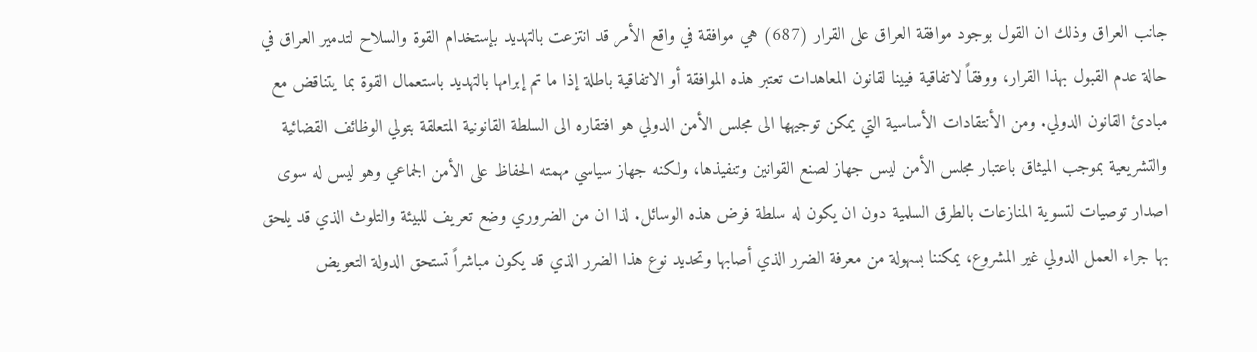جانب العراق وذلك ان القول بوجود موافقة العراق على القرار (687) هي موافقة في واقع الأمر قد انتزعت بالتهديد بإستخدام القوة والسلاح لتدمير العراق في حالة عدم القبول بهذا القرار، ووفقاً لاتفاقية فيينا لقانون المعاهدات تعتبر هذه الموافقة أو الاتفاقية باطلة إذا ما تم إبرامها بالتهديد باستعمال القوة بما يتناقض مع مبادئ القانون الدولي. ومن الأنتقادات الأساسية التي يمكن توجيهها الى مجلس الأمن الدولي هو افتقاره الى السلطة القانونية المتعلقة بتولي الوظائف القضائية والتشريعية بموجب الميثاق باعتبار مجلس الأمن ليس جهاز لصنع القوانين وتنفيذها، ولكنه جهاز سياسي مهمته الحفاظ على الأمن الجماعي وهو ليس له سوى اصدار توصيات لتسوية المنازعات بالطرق السلمية دون ان يكون له سلطة فرض هذه الوسائل. لذا ان من الضروري وضع تعريف للبيئة والتلوث الذي قد يلحق بها جراء العمل الدولي غير المشروع، يمكننا بسهولة من معرفة الضرر الذي أصابها وتحديد نوع هذا الضرر الذي قد يكون مباشراً تستحق الدولة التعويض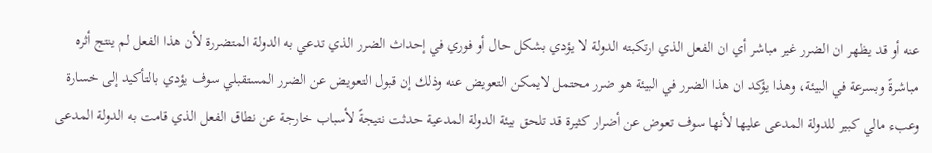عنه أو قد يظهر ان الضرر غير مباشر أي ان الفعل الذي ارتكبته الدولة لا يؤدي بشكل حال أو فوري في إحداث الضرر الذي تدعي به الدولة المتضررة لأن هذا الفعل لم ينتج أثره مباشرةً وبسرعة في البيئة، وهذا يؤكد ان هذا الضرر في البيئة هو ضرر محتمل لايمكن التعويض عنه وذلك إن قبول التعويض عن الضرر المستقبلي سوف يؤدي بالتأكيد إلى خسارة وعبء مالي كبير للدولة المدعى عليها لأنها سوف تعوض عن أضرار كثيرة قد تلحق بيئة الدولة المدعية حدثت نتيجةً لأسباب خارجة عن نطاق الفعل الذي قامت به الدولة المدعى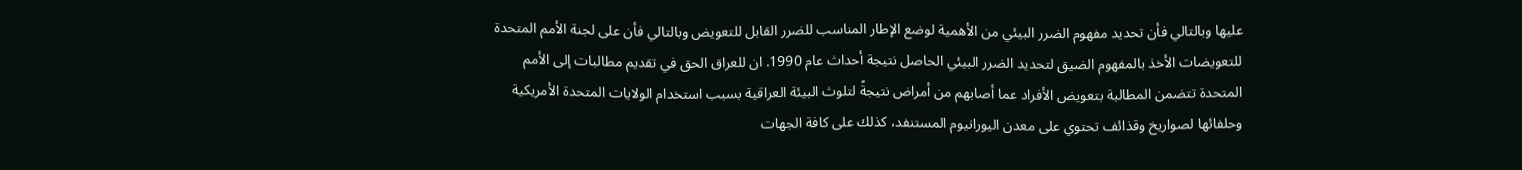عليها وبالتالي فأن تحديد مفهوم الضرر البيئي من الأهمية لوضع الإطار المناسب للضرر القابل للتعويض وبالتالي فأن على لجنة الأمم المتحدة للتعويضات الأخذ بالمفهوم الضيق لتحديد الضرر البيئي الحاصل نتيجة أحداث عام 1990. ان للعراق الحق في تقديم مطالبات إلى الأمم المتحدة تتضمن المطالبة بتعويض الأفراد عما أصابهم من أمراض نتيجةً لتلوث البيئة العراقية بسبب استخدام الولايات المتحدة الأمريكية وحلفائها لصواريخ وقذائف تحتوي على معدن اليورانيوم المستنفد، كذلك على كافة الجهات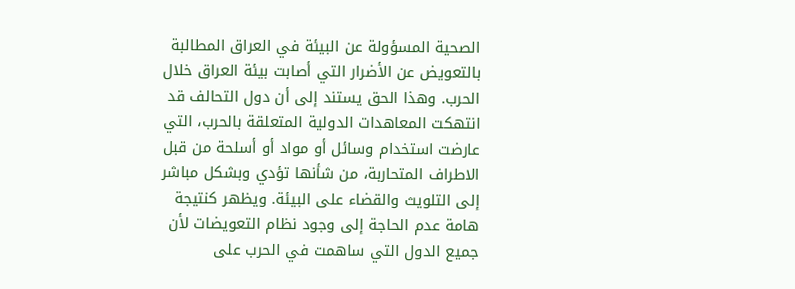الصحية المسؤولة عن البيئة في العراق المطالبة بالتعويض عن الأضرار التي أصابت بيئة العراق خلال الحرب. وهذا الحق يستند إلى أن دول التحالف قد انتهكت المعاهدات الدولية المتعلقة بالحرب، التي عارضت استخدام وسائل أو مواد أو أسلحة من قبل الاطراف المتحاربة، من شأنها تؤدي وبشكل مباشر إلى التلويث والقضاء على البيئة. ويظهر كنتيجة هامة عدم الحاجة إلى وجود نظام التعويضات لأن جميع الدول التي ساهمت في الحرب على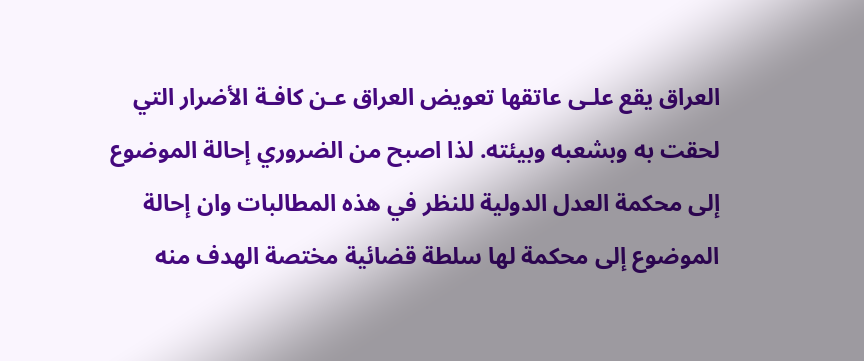العراق يقع علـى عاتقها تعويض العراق عـن كافـة الأضرار التي لحقت به وبشعبه وبيئته. لذا اصبح من الضروري إحالة الموضوع إلى محكمة العدل الدولية للنظر في هذه المطالبات وان إحالة الموضوع إلى محكمة لها سلطة قضائية مختصة الهدف منه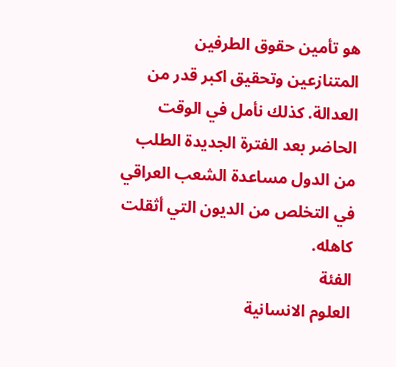هو تأمين حقوق الطرفين المتنازعين وتحقيق اكبر قدر من العدالة. كذلك نأمل في الوقت الحاضر بعد الفترة الجديدة الطلب من الدول مساعدة الشعب العراقي في التخلص من الديون التي أثقلت كاهله.
الفئة
العلوم الانسانية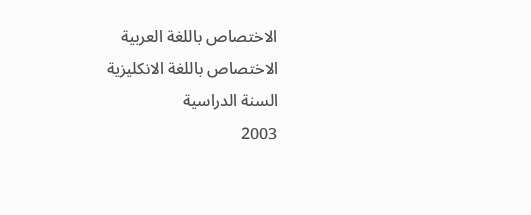الاختصاص باللغة العربية
الاختصاص باللغة الانكليزية
السنة الدراسية
2003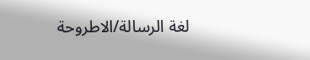لغة الرسالة/الاطروحة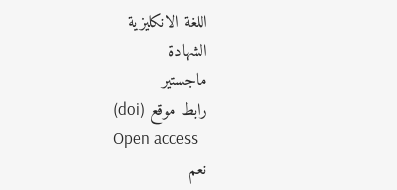اللغة الانكليزية
الشهادة
ماجستير
رابط موقع (doi)
Open access
نعم